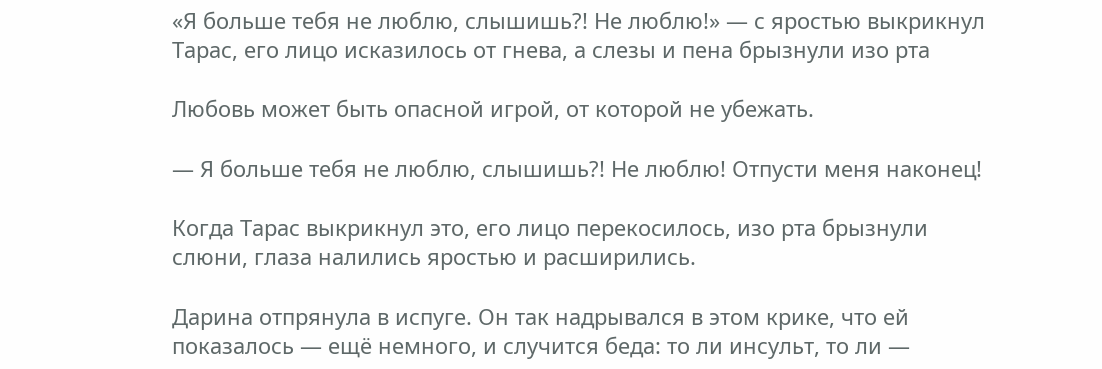«Я больше тебя не люблю, слышишь?! Не люблю!» — с яростью выкрикнул Тарас, его лицо исказилось от гнева, а слезы и пена брызнули изо рта

Любовь может быть опасной игрой, от которой не убежать.

— Я больше тебя не люблю, слышишь?! Не люблю! Отпусти меня наконец!

Когда Тарас выкрикнул это, его лицо перекосилось, изо рта брызнули слюни, глаза налились яростью и расширились.

Дарина отпрянула в испуге. Он так надрывался в этом крике, что ей показалось — ещё немного, и случится беда: то ли инсульт, то ли —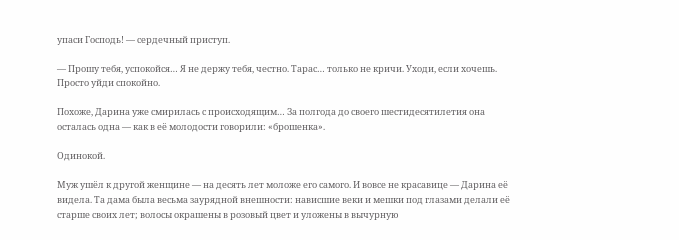упаси Господь! — сердечный приступ.

— Прошу тебя, успокойся… Я не держу тебя, честно. Тарас… только не кричи. Уходи, если хочешь. Просто уйди спокойно.

Похоже, Дарина уже смирилась с происходящим… За полгода до своего шестидесятилетия она осталась одна — как в её молодости говорили: «брошенка».

Одинокой.

Муж ушёл к другой женщине — на десять лет моложе его самого. И вовсе не красавице — Дарина её видела. Та дама была весьма заурядной внешности: нависшие веки и мешки под глазами делали её старше своих лет; волосы окрашены в розовый цвет и уложены в вычурную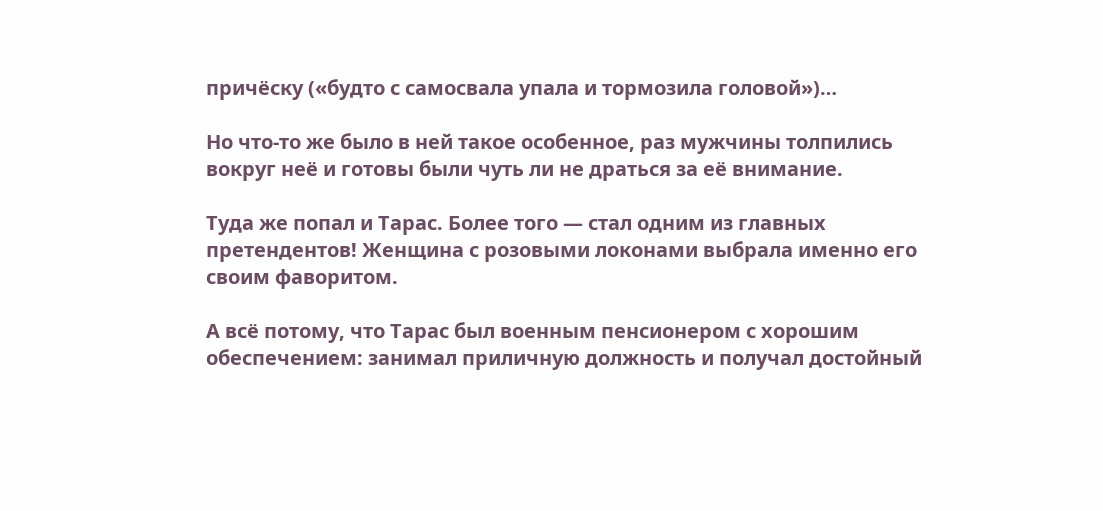причёску («будто с самосвала упала и тормозила головой»)…

Но что-то же было в ней такое особенное, раз мужчины толпились вокруг неё и готовы были чуть ли не драться за её внимание.

Туда же попал и Тарас. Более того — стал одним из главных претендентов! Женщина с розовыми локонами выбрала именно его своим фаворитом.

А всё потому, что Тарас был военным пенсионером с хорошим обеспечением: занимал приличную должность и получал достойный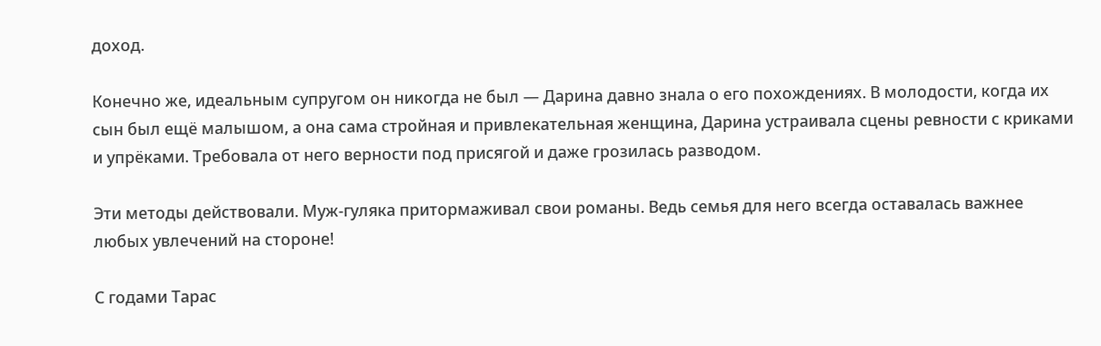доход.

Конечно же, идеальным супругом он никогда не был — Дарина давно знала о его похождениях. В молодости, когда их сын был ещё малышом, а она сама стройная и привлекательная женщина, Дарина устраивала сцены ревности с криками и упрёками. Требовала от него верности под присягой и даже грозилась разводом.

Эти методы действовали. Муж-гуляка притормаживал свои романы. Ведь семья для него всегда оставалась важнее любых увлечений на стороне!

С годами Тарас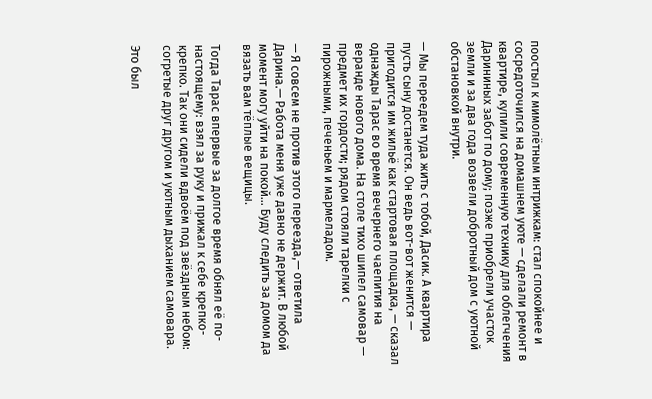поостыл к мимолётным интрижкам: стал спокойнее и сосредоточился на домашнем уюте — сделали ремонт в квартире, купили современную технику для облегчения Дарининых забот по дому; позже приобрели участок земли и за два года возвели добротный дом с уютной обстановкой внутри.

— Мы переедем туда жить с тобой, Дасик. А квартира пусть сыну достанется. Он ведь вот-вот женится — пригодится им жильё как стартовая площадка, — сказал однажды Тарас во время вечернего чаепития на веранде нового дома. На столе тихо шипел самовар — предмет их гордости; рядом стояли тарелки с пирожными, печеньем и мармеладом.

— Я совсем не против этого переезда,— ответила Дарина.— Работа меня уже давно не держит. В любой момент могу уйти на покой… Буду следить за домом да вязать вам тёплые вещицы.

Тогда Тарас впервые за долгое время обнял её по-настоящему: взял за руку и прижал к себе крепко-крепко. Так они сидели вдвоём под звёздным небом: согретые друг другом и уютным дыханием самовара.

Это был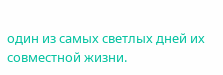один из самых светлых дней их совместной жизни.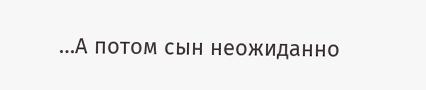…А потом сын неожиданно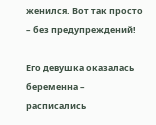женился. Вот так просто – без предупреждений!

Его девушка оказалась беременна – расписались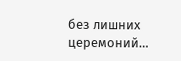без лишних церемоний…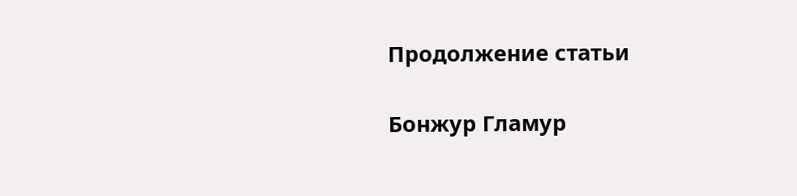Продолжение статьи

Бонжур Гламур